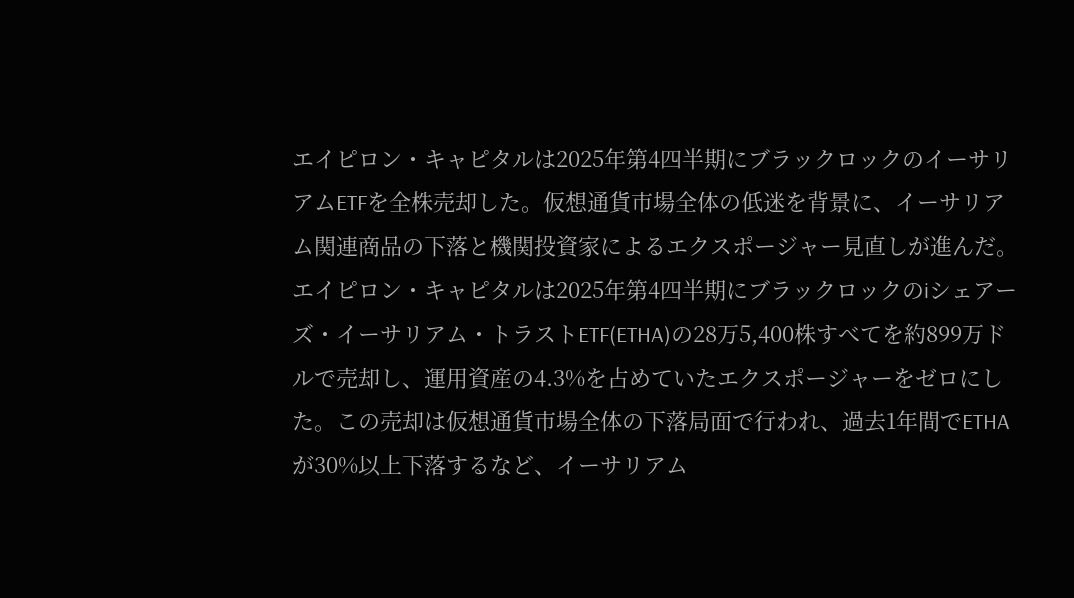エイピロン・キャピタルは2025年第4四半期にブラックロックのイーサリアムETFを全株売却した。仮想通貨市場全体の低迷を背景に、イーサリアム関連商品の下落と機関投資家によるエクスポージャー見直しが進んだ。
エイピロン・キャピタルは2025年第4四半期にブラックロックのiシェアーズ・イーサリアム・トラストETF(ETHA)の28万5,400株すべてを約899万ドルで売却し、運用資産の4.3%を占めていたエクスポージャーをゼロにした。この売却は仮想通貨市場全体の下落局面で行われ、過去1年間でETHAが30%以上下落するなど、イーサリアム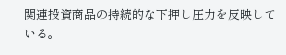関連投資商品の持続的な下押し圧力を反映している。